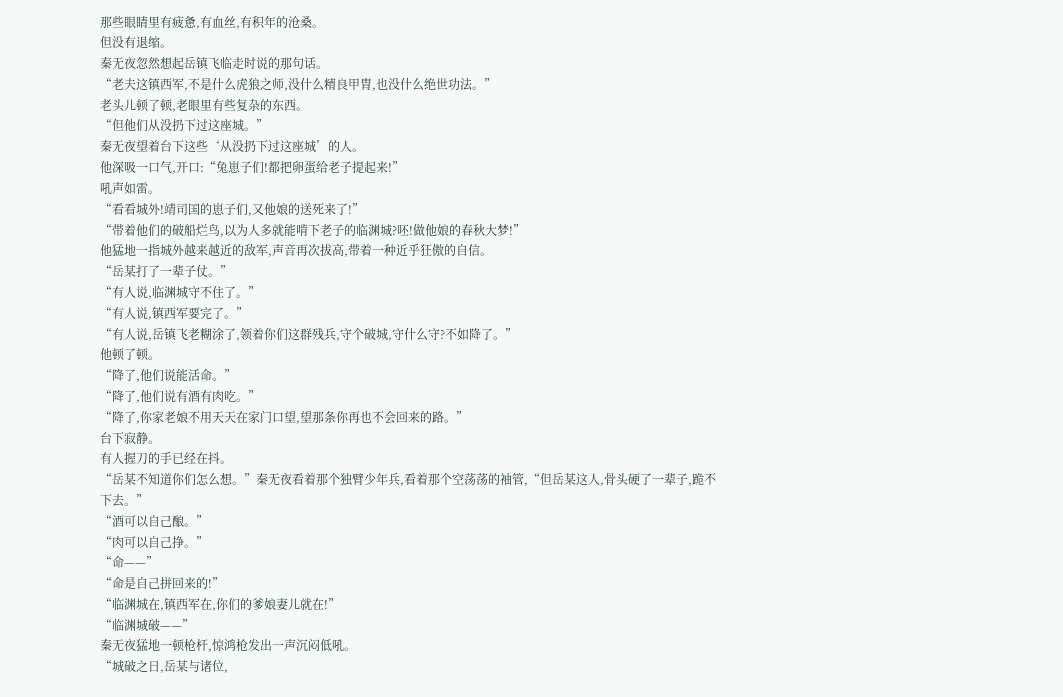那些眼睛里有疲惫,有血丝,有积年的沧桑。
但没有退缩。
秦无夜忽然想起岳镇飞临走时说的那句话。
“老夫这镇西军,不是什么虎狼之师,没什么精良甲胄,也没什么绝世功法。”
老头儿顿了顿,老眼里有些复杂的东西。
“但他们从没扔下过这座城。”
秦无夜望着台下这些‘从没扔下过这座城’的人。
他深吸一口气,开口:“兔崽子们!都把卵蛋给老子提起来!”
吼声如雷。
“看看城外!靖司国的崽子们,又他娘的送死来了!”
“带着他们的破船烂鸟,以为人多就能啃下老子的临渊城?呸!做他娘的春秋大梦!”
他猛地一指城外越来越近的敌军,声音再次拔高,带着一种近乎狂傲的自信。
“岳某打了一辈子仗。”
“有人说,临渊城守不住了。”
“有人说,镇西军要完了。”
“有人说,岳镇飞老糊涂了,领着你们这群残兵,守个破城,守什么守?不如降了。”
他顿了顿。
“降了,他们说能活命。”
“降了,他们说有酒有肉吃。”
“降了,你家老娘不用天天在家门口望,望那条你再也不会回来的路。”
台下寂静。
有人握刀的手已经在抖。
“岳某不知道你们怎么想。”秦无夜看着那个独臂少年兵,看着那个空荡荡的袖管,“但岳某这人,骨头硬了一辈子,跪不下去。”
“酒可以自己酿。”
“肉可以自己挣。”
“命——”
“命是自己拼回来的!”
“临渊城在,镇西军在,你们的爹娘妻儿就在!”
“临渊城破——”
秦无夜猛地一顿枪杆,惊鸿枪发出一声沉闷低吼。
“城破之日,岳某与诸位,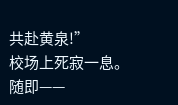共赴黄泉!”
校场上死寂一息。
随即——